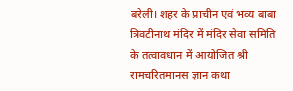बरेली। शहर के प्राचीन एवं भव्य बाबा त्रिवटीनाथ मंदिर में मंदिर सेवा समिति के तत्वावधान में आयोजित श्री रामचरितमानस ज्ञान कथा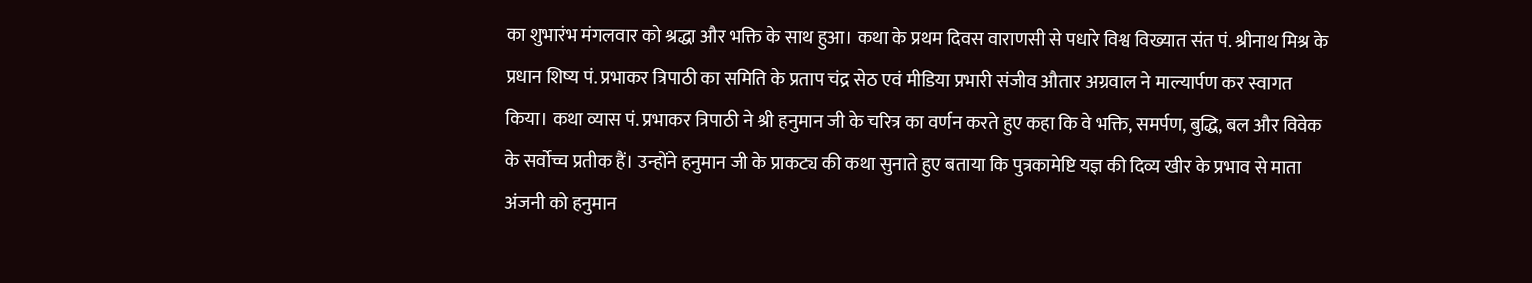का शुभारंभ मंगलवार को श्रद्धा और भक्ति के साथ हुआ। कथा के प्रथम दिवस वाराणसी से पधारे विश्व विख्यात संत पं. श्रीनाथ मिश्र के प्रधान शिष्य पं. प्रभाकर त्रिपाठी का समिति के प्रताप चंद्र सेठ एवं मीडिया प्रभारी संजीव औतार अग्रवाल ने माल्यार्पण कर स्वागत किया। कथा व्यास पं. प्रभाकर त्रिपाठी ने श्री हनुमान जी के चरित्र का वर्णन करते हुए कहा कि वे भक्ति, समर्पण, बुद्धि, बल और विवेक के सर्वोच्च प्रतीक हैं। उन्होंने हनुमान जी के प्राकट्य की कथा सुनाते हुए बताया कि पुत्रकामेष्टि यज्ञ की दिव्य खीर के प्रभाव से माता अंजनी को हनुमान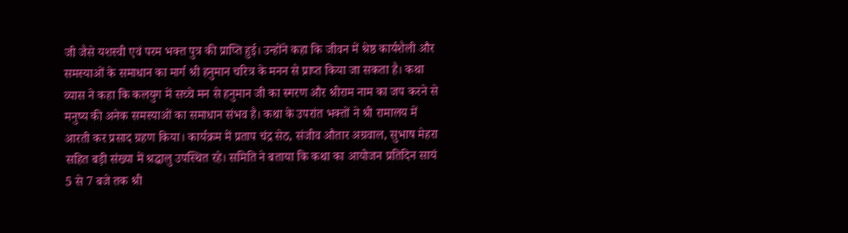जी जैसे यशस्वी एवं परम भक्त पुत्र की प्राप्ति हुई। उन्होंने कहा कि जीवन में श्रेष्ठ कार्यशैली और समस्याओं के समाधान का मार्ग श्री हनुमान चरित्र के मनन से प्राप्त किया जा सकता है। कथा व्यास ने कहा कि कलयुग में सच्चे मन से हनुमान जी का स्मरण और श्रीराम नाम का जप करने से मनुष्य की अनेक समस्याओं का समाधान संभव है। कथा के उपरांत भक्तों ने श्री रामालय में आरती कर प्रसाद ग्रहण किया। कार्यक्रम में प्रताप चंद्र सेठ, संजीव औतार अग्रवाल, सुभाष मेहरा सहित बड़ी संख्या में श्रद्धालु उपस्थित रहे। समिति ने बताया कि कथा का आयोजन प्रतिदिन सायं 5 से 7 बजे तक श्री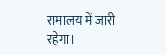रामालय में जारी रहेगा।